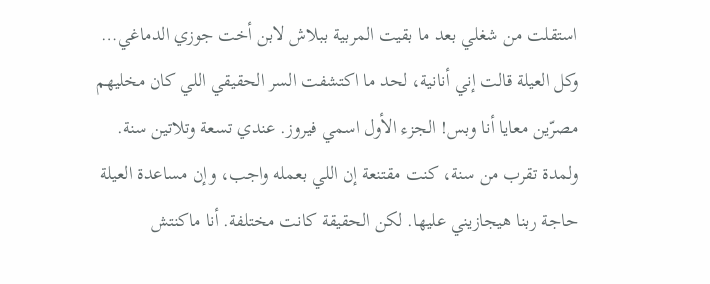استقلت من شغلي بعد ما بقيت المربية ببلاش لابن أخت جوزي الدماغي… وكل العيلة قالت إني أنانية، لحد ما اكتشفت السر الحقيقي اللي كان مخليهم مصرّين معايا أنا وبس! الجزء الأول اسمي فيروز. عندي تسعة وتلاتين سنة. ولمدة تقرب من سنة، كنت مقتنعة إن اللي بعمله واجب، وإن مساعدة العيلة حاجة ربنا هيجازيني عليها. لكن الحقيقة كانت مختلفة. أنا ماكنتش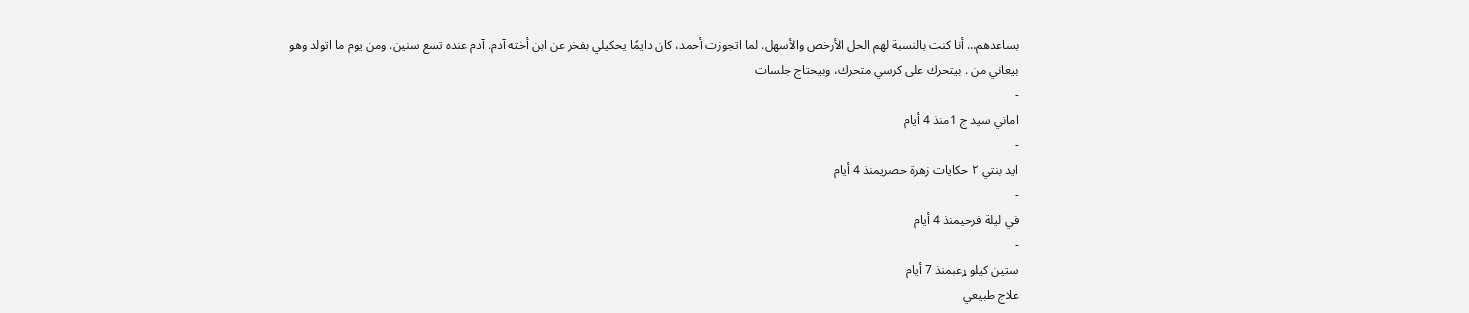بساعدهم… أنا كنت بالنسبة لهم الحل الأرخص والأسهل. لما اتجوزت أحمد، كان دايمًا يحكيلي بفخر عن ابن أخته آدم. آدم عنده تسع سنين. ومن يوم ما اتولد وهو بيعاني من . بيتحرك على كرسي متحرك، وبيحتاج جلسات
-
اماني سيد ج 1منذ 4 أيام
-
ايد بنتي ٢ حكايات زهرة حصريمنذ 4 أيام
-
في ليلة فرحيمنذ 4 أيام
-
ستين كيلو ړعبمنذ 7 أيام
علاج طبيعي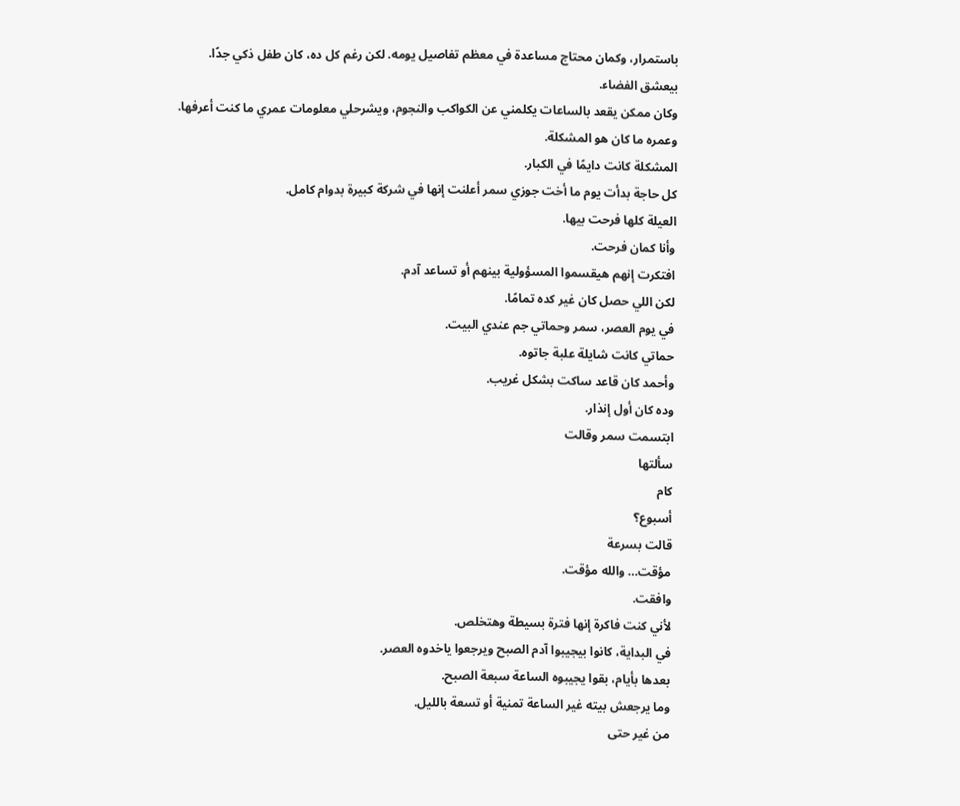باستمرار، وكمان محتاج مساعدة في معظم تفاصيل يومه. لكن رغم كل ده، كان طفل ذكي جدًا.
بيعشق الفضاء.
وكان ممكن يقعد بالساعات يكلمني عن الكواكب والنجوم، ويشرحلي معلومات عمري ما كنت أعرفها.
وعمره ما كان هو المشكلة.
المشكلة كانت دايمًا في الكبار.
كل حاجة بدأت يوم ما أخت جوزي سمر أعلنت إنها في شركة كبيرة بدوام كامل.
العيلة كلها فرحت بيها.
وأنا كمان فرحت.
افتكرت إنهم هيقسموا المسؤولية بينهم أو تساعد آدم.
لكن اللي حصل كان غير كده تمامًا.
في يوم العصر، سمر وحماتي جم عندي البيت.
حماتي كانت شايلة علبة جاتوه.
وأحمد كان قاعد ساكت بشكل غريب.
وده كان أول إنذار.
ابتسمت سمر وقالت
سألتها
كام
أسبوع؟
قالت بسرعة
مؤقت… والله مؤقت.
وافقت.
لأني كنت فاكرة إنها فترة بسيطة وهتخلص.
في البداية، كانوا بيجيبوا آدم الصبح ويرجعوا ياخدوه العصر.
بعدها بأيام، بقوا يجيبوه الساعة سبعة الصبح.
وما يرجعش بيته غير الساعة تمنية أو تسعة بالليل.
من غير حتى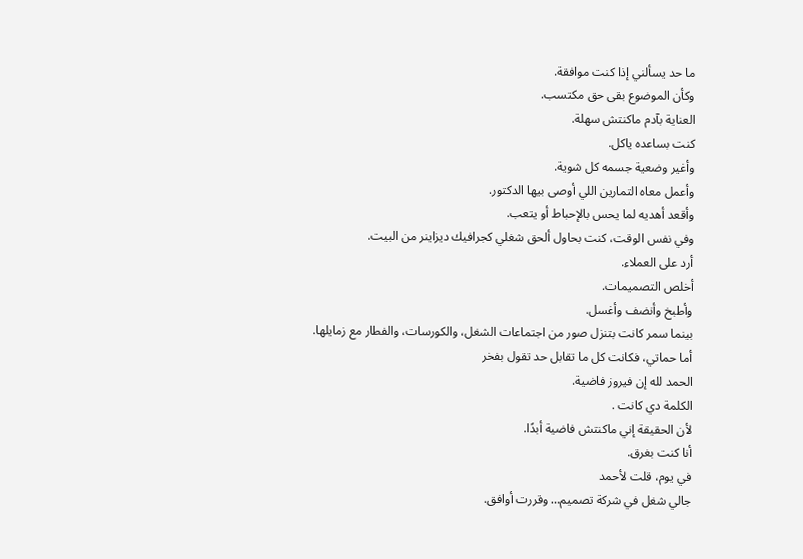ما حد يسألني إذا كنت موافقة.
وكأن الموضوع بقى حق مكتسب.
العناية بآدم ماكنتش سهلة.
كنت بساعده ياكل.
وأغير وضعية جسمه كل شوية.
وأعمل معاه التمارين اللي أوصى بيها الدكتور.
وأقعد أهديه لما يحس بالإحباط أو يتعب.
وفي نفس الوقت، كنت بحاول ألحق شغلي كجرافيك ديزاينر من البيت.
أرد على العملاء.
أخلص التصميمات.
وأطبخ وأنضف وأغسل.
بينما سمر كانت بتنزل صور من اجتماعات الشغل، والكورسات، والفطار مع زمايلها.
أما حماتي، فكانت كل ما تقابل حد تقول بفخر
الحمد لله إن فيروز فاضية.
الكلمة دي كانت .
لأن الحقيقة إني ماكنتش فاضية أبدًا.
أنا كنت بغرق.
في يوم، قلت لأحمد
جالي شغل في شركة تصميم… وقررت أوافق.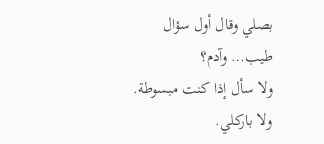بصلي وقال أول سؤال
طيب… وآدم؟
ولا سأل إذا كنت مبسوطة.
ولا باركلي.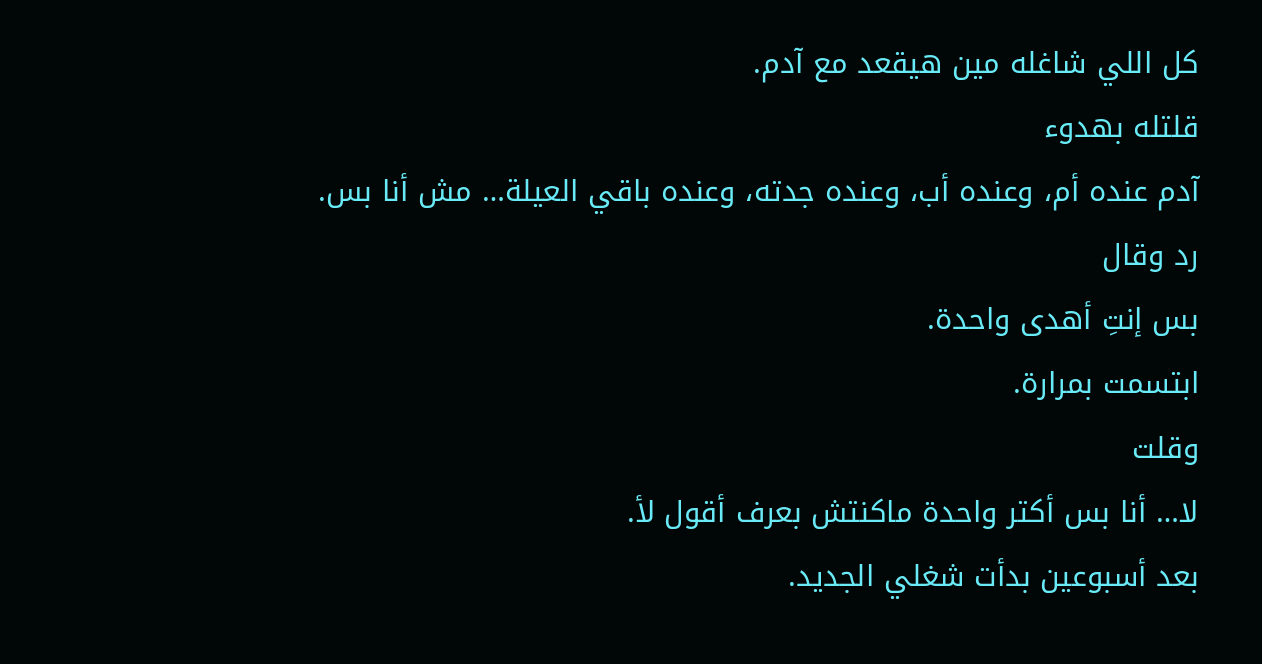كل اللي شاغله مين هيقعد مع آدم.
قلتله بهدوء
آدم عنده أم، وعنده أب، وعنده جدته، وعنده باقي العيلة… مش أنا بس.
رد وقال
بس إنتِ أهدى واحدة.
ابتسمت بمرارة.
وقلت
لا… أنا بس أكتر واحدة ماكنتش بعرف أقول لأ.
بعد أسبوعين بدأت شغلي الجديد.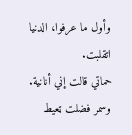وأول ما عرفوا، الدنيا اتقلبت.
حماتي قالت إني أنانية.
وسمر فضلت ټعيط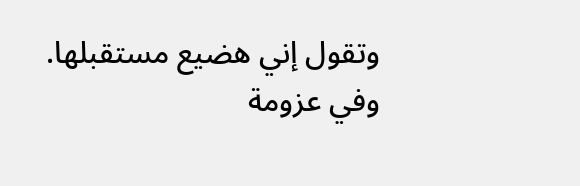وتقول إني هضيع مستقبلها.
وفي عزومة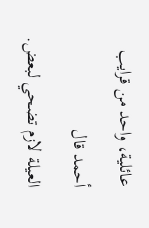عائلية، واحد من قرايب أحمد قال
العيلة لازم تضحي لبعض.